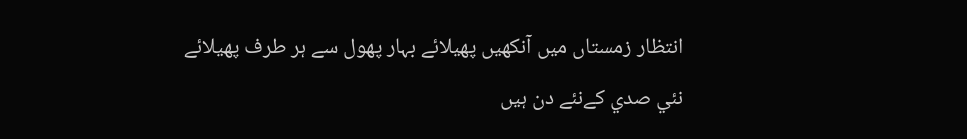انتظار زمستاں ميں آنکھيں پھيلائے بہار پھول سے ہر طرف پھيلائے
نئي صدي کےنئے دن ہيں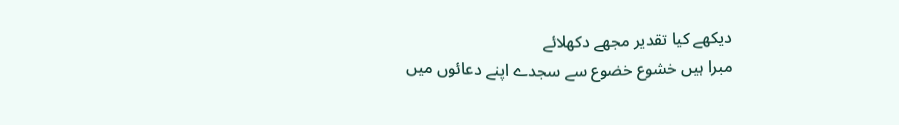ديکھے کيا تقدير مجھے دکھلائے
مبرا ہيں خشوع خضوع سے سجدے اپنے دعائوں ميں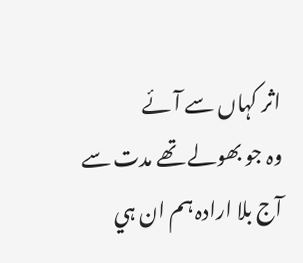اثر کہاں سے آئے
وہ جو بھولے تھے مدت سے آج بلا ارادہ ہم ان ہي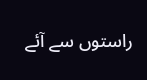راستوں سے آئے